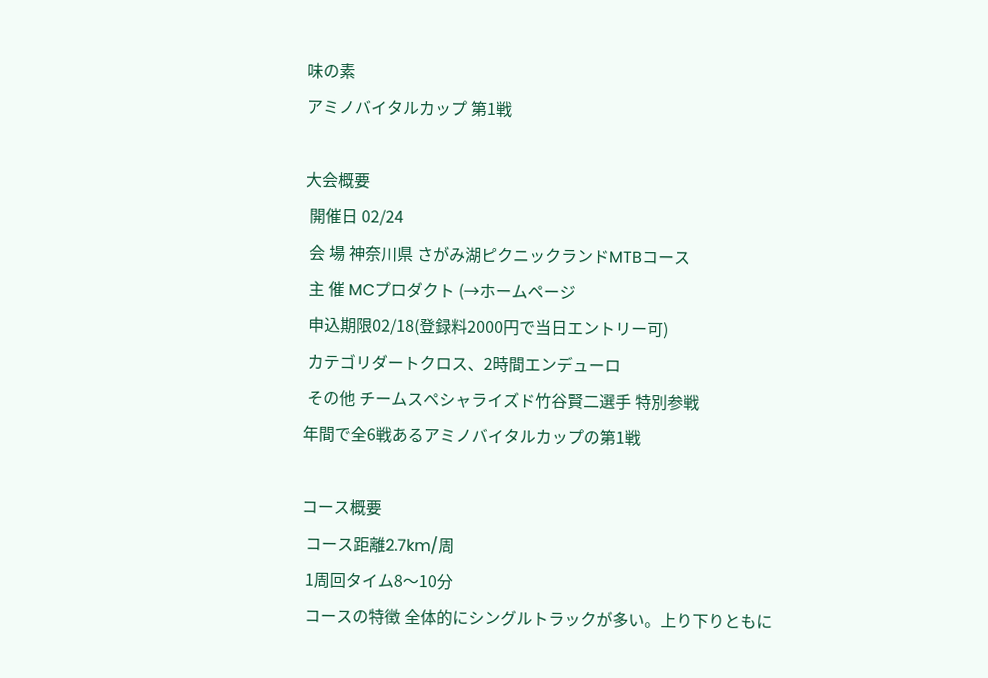味の素
アミノバイタルカップ 第1戦

大会概要
 開催日 02/24
 会 場 神奈川県 さがみ湖ピクニックランドMTBコース
 主 催 MCプロダクト (→ホームページ
 申込期限02/18(登録料2000円で当日エントリー可)
 カテゴリダートクロス、2時間エンデューロ
 その他 チームスペシャライズド竹谷賢二選手 特別参戦
年間で全6戦あるアミノバイタルカップの第1戦

コース概要
 コース距離2.7km/周
 1周回タイム8〜10分
 コースの特徴 全体的にシングルトラックが多い。上り下りともに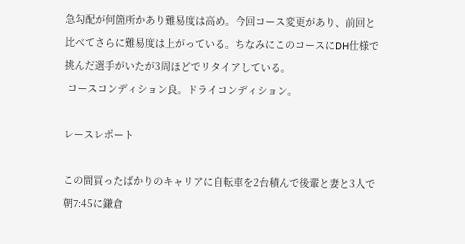急勾配が何箇所かあり難易度は高め。今回コース変更があり、前回と比べてさらに難易度は上がっている。ちなみにこのコースにDH仕様で挑んだ選手がいたが3周ほどでリタイアしている。
 コースコンディション良。ドライコンディション。

レースレポート

この間買ったばかりのキャリアに自転車を2台積んで後輩と妻と3人で朝7:45に鎌倉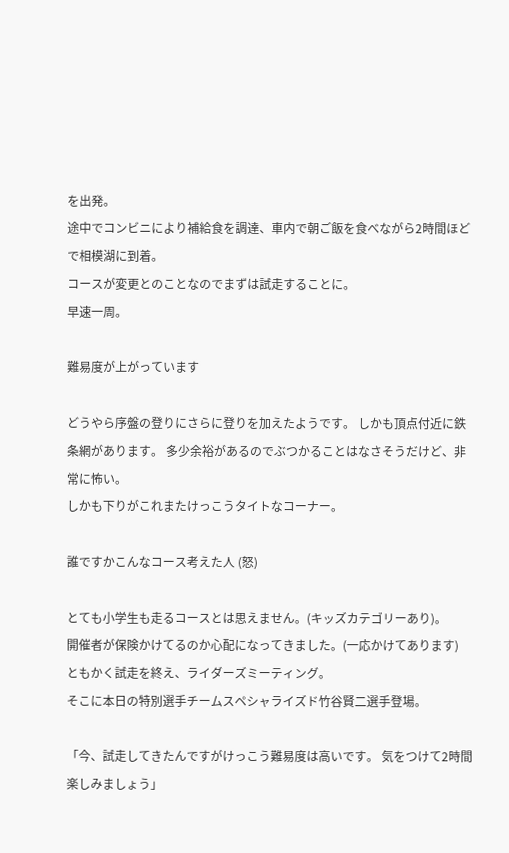を出発。
途中でコンビニにより補給食を調達、車内で朝ご飯を食べながら2時間ほどで相模湖に到着。
コースが変更とのことなのでまずは試走することに。
早速一周。

難易度が上がっています

どうやら序盤の登りにさらに登りを加えたようです。 しかも頂点付近に鉄条網があります。 多少余裕があるのでぶつかることはなさそうだけど、非常に怖い。
しかも下りがこれまたけっこうタイトなコーナー。

誰ですかこんなコース考えた人 (怒)

とても小学生も走るコースとは思えません。(キッズカテゴリーあり)。
開催者が保険かけてるのか心配になってきました。(一応かけてあります)
ともかく試走を終え、ライダーズミーティング。
そこに本日の特別選手チームスペシャライズド竹谷賢二選手登場。

「今、試走してきたんですがけっこう難易度は高いです。 気をつけて2時間楽しみましょう」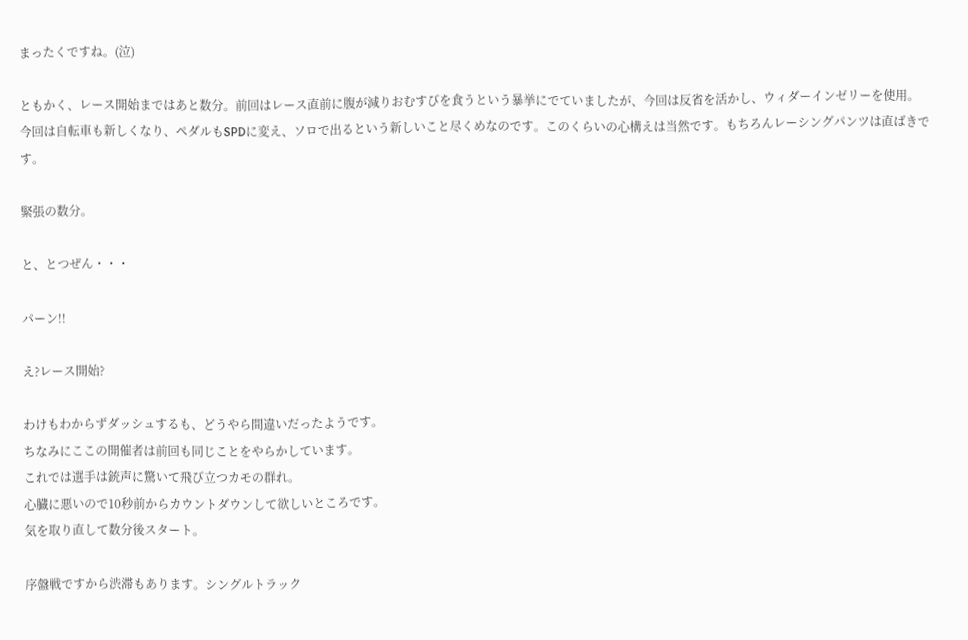まったくですね。(泣)

ともかく、レース開始まではあと数分。前回はレース直前に腹が減りおむすびを食うという暴挙にでていましたが、今回は反省を活かし、ウィダーインゼリーを使用。
今回は自転車も新しくなり、ペダルもSPDに変え、ソロで出るという新しいこと尽くめなのです。このくらいの心構えは当然です。もちろんレーシングパンツは直ばきです。

緊張の数分。

と、とつぜん・・・

パーン!!

え?レース開始?

わけもわからずダッシュするも、どうやら間違いだったようです。
ちなみにここの開催者は前回も同じことをやらかしています。
これでは選手は銃声に驚いて飛び立つカモの群れ。
心臓に悪いので10秒前からカウントダウンして欲しいところです。
気を取り直して数分後スタート。

序盤戦ですから渋滞もあります。シングルトラック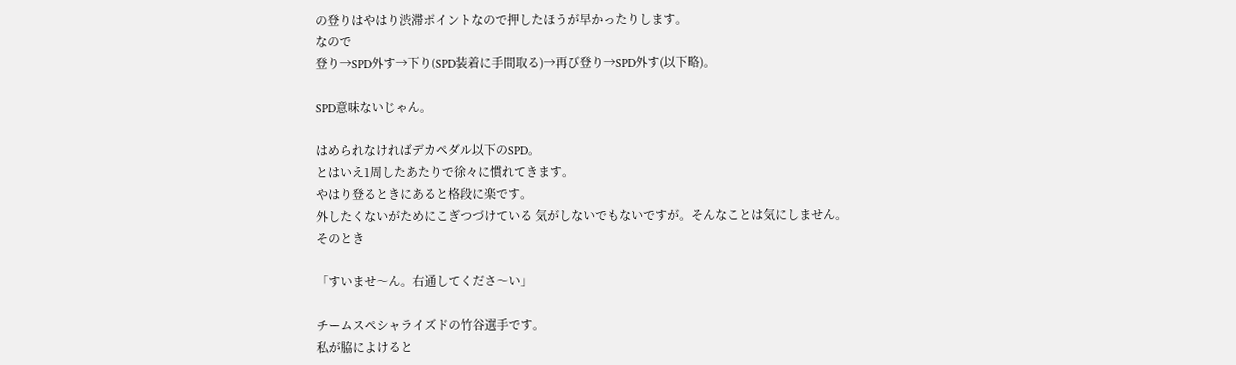の登りはやはり渋滞ポイントなので押したほうが早かったりします。
なので
登り→SPD外す→下り(SPD装着に手間取る)→再び登り→SPD外す(以下略)。

SPD意味ないじゃん。

はめられなければデカペダル以下のSPD。
とはいえ1周したあたりで徐々に慣れてきます。
やはり登るときにあると格段に楽です。
外したくないがためにこぎつづけている 気がしないでもないですが。そんなことは気にしません。
そのとき

「すいませ〜ん。右通してくださ〜い」

チームスペシャライズドの竹谷選手です。
私が脇によけると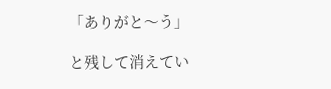「ありがと〜う」

と残して消えてい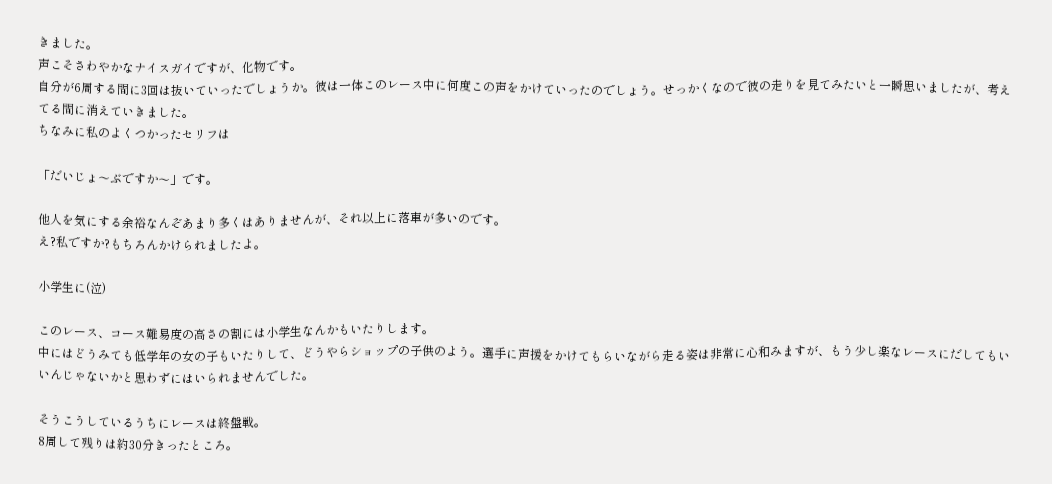きました。
声こそさわやかなナイスガイですが、化物です。
自分が6周する間に3回は抜いていったでしょうか。彼は一体このレース中に何度この声をかけていったのでしょう。せっかくなので彼の走りを見てみたいと一瞬思いましたが、考えてる間に消えていきました。
ちなみに私のよくつかったセリフは

「だいじょ〜ぶですか〜」です。

他人を気にする余裕なんぞあまり多くはありませんが、それ以上に落車が多いのです。
え?私ですか?もちろんかけられましたよ。

小学生に(泣)

このレース、コース難易度の高さの割には小学生なんかもいたりします。
中にはどうみても低学年の女の子もいたりして、どうやらショップの子供のよう。選手に声援をかけてもらいながら走る姿は非常に心和みますが、もう少し楽なレースにだしてもいいんじゃないかと思わずにはいられませんでした。

そうこうしているうちにレースは終盤戦。
8周して残りは約30分きったところ。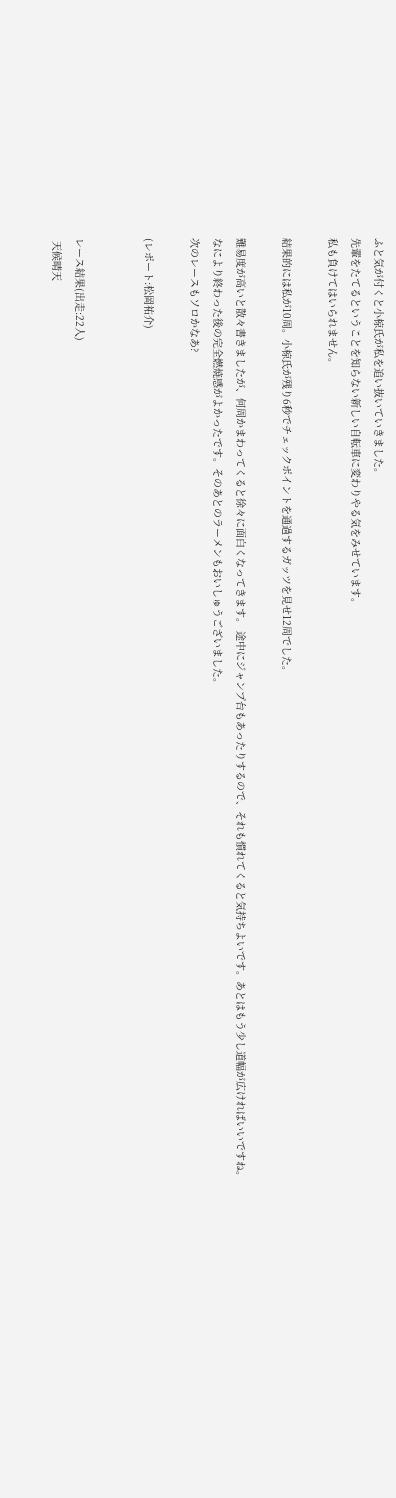ふと気が付くと小椋氏が私を追い抜いていきました。
先輩をたてるということを知らない新しい自転車に変わりやる気をみせています。
私も負けてはいられません。

結果的には私が10周。小椋氏が残り6秒でチェックポイントを通過するガッツを見せ12周でした。

難易度が高いと散々書きましたが、何周かまわってくると徐々に面白くなってきます。 途中にジャンプ台もあったりするので、それも慣れてくると気持ちよいです。あとはもう少し道幅が広ければいいですね。
なにより終わった後の完全燃焼感がよかったです。そのあとのラーメンもおいしゅうございました。
次のレースもソロかなあ?

(レポート:松岡祐介)


レース結果(出走:22人)
 天候晴天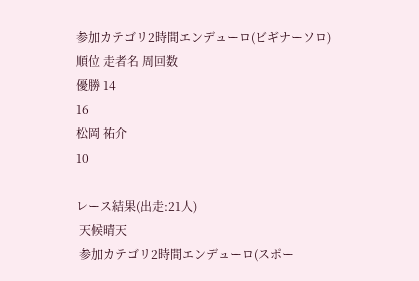参加カテゴリ2時間エンデューロ(ビギナーソロ)
順位 走者名 周回数
優勝 14
16
松岡 祐介
10

レース結果(出走:21人)
 天候晴天
 参加カテゴリ2時間エンデューロ(スポー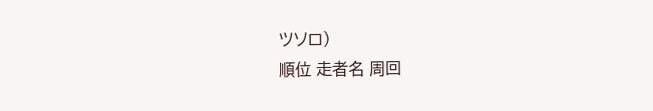ツソロ)
順位 走者名 周回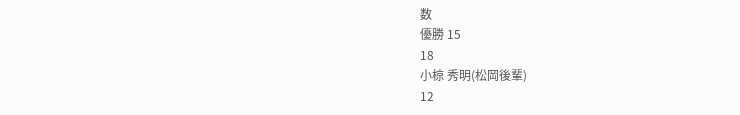数
優勝 15
18
小椋 秀明(松岡後輩)
12